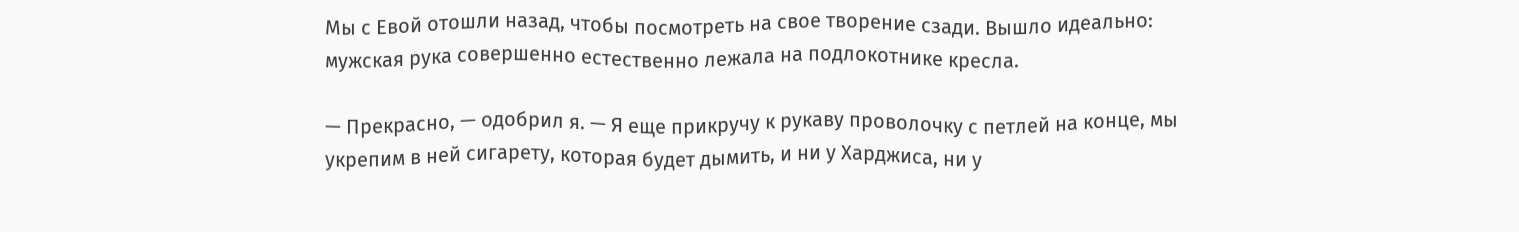Мы с Евой отошли назад, чтобы посмотреть на свое творение сзади. Вышло идеально: мужская рука совершенно естественно лежала на подлокотнике кресла.

— Прекрасно, — одобрил я. — Я еще прикручу к рукаву проволочку с петлей на конце, мы укрепим в ней сигарету, которая будет дымить, и ни у Харджиса, ни у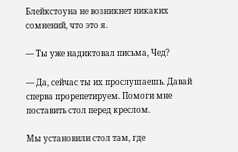Блейкстоуна не возникнет никаких сомнений, что это я.

— Ты уже надиктовал письма, Чед?

— Да, сейчас ты их прослушаешь. Давай сперва прорепетируем. Помоги мне поставить стол перед креслом.

Мы установили стол там, где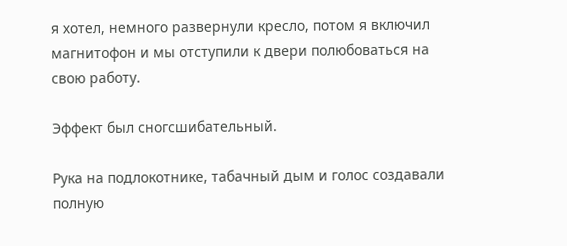я хотел, немного развернули кресло, потом я включил магнитофон и мы отступили к двери полюбоваться на свою работу.

Эффект был сногсшибательный.

Рука на подлокотнике, табачный дым и голос создавали полную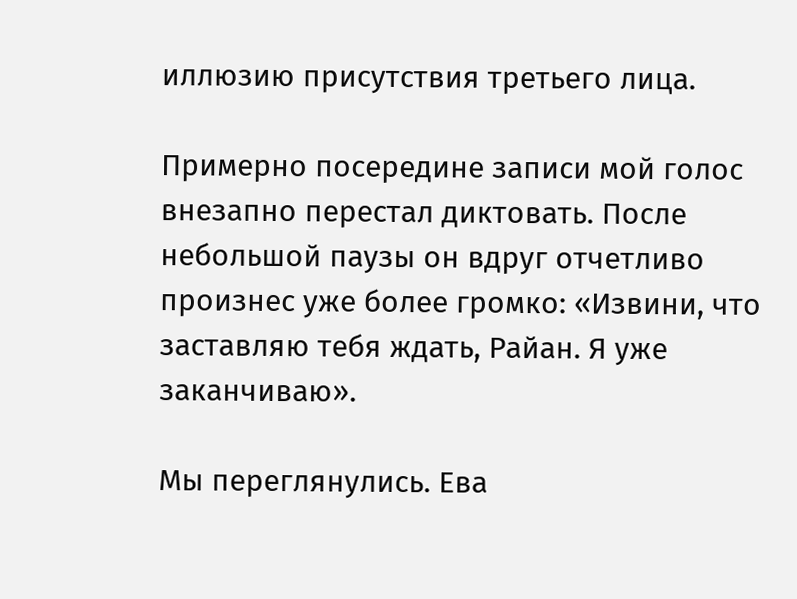иллюзию присутствия третьего лица.

Примерно посередине записи мой голос внезапно перестал диктовать. После небольшой паузы он вдруг отчетливо произнес уже более громко: «Извини, что заставляю тебя ждать, Райан. Я уже заканчиваю».

Мы переглянулись. Ева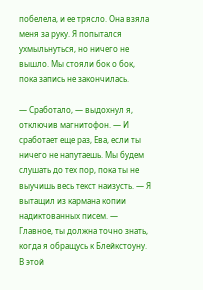побелела, и ее трясло. Она взяла меня за руку. Я попытался ухмыльнуться, но ничего не вышло. Мы стояли бок о бок, пока запись не закончилась.

— Сработало, — выдохнул я, отключив магнитофон. — И сработает еще раз, Ева, если ты ничего не напутаешь. Мы будем слушать до тех пор, пока ты не выучишь весь текст наизусть. — Я вытащил из кармана копии надиктованных писем. — Главное, ты должна точно знать, когда я обращусь к Блейкстоуну. В этой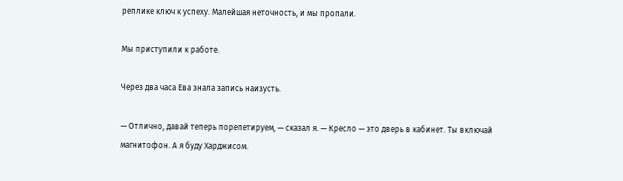реплике ключ к успеху. Малейшая неточность, и мы пропали.

Мы приступили к работе.

Через два часа Ева знала запись наизусть.

— Отлично, давай теперь порепетируем, — сказал я. — Кресло — это дверь в кабинет. Ты включай магнитофон. А я буду Харджисом.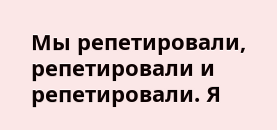Мы репетировали, репетировали и репетировали. Я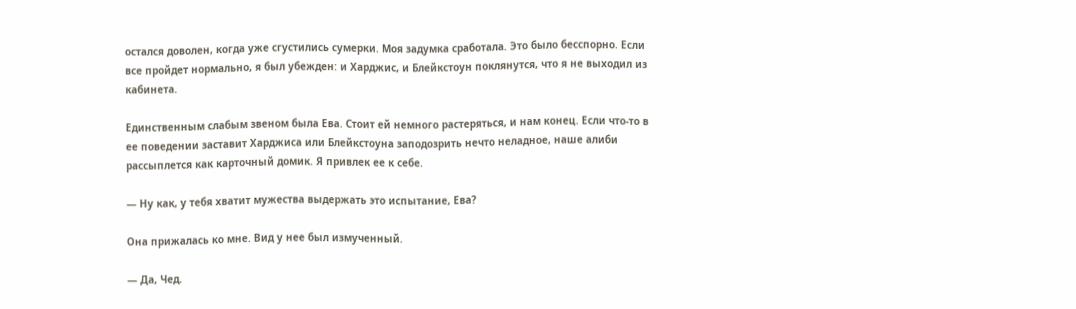остался доволен, когда уже сгустились сумерки. Моя задумка сработала. Это было бесспорно. Если все пройдет нормально, я был убежден: и Харджис, и Блейкстоун поклянутся, что я не выходил из кабинета.

Единственным слабым звеном была Ева. Стоит ей немного растеряться, и нам конец. Если что-то в ее поведении заставит Харджиса или Блейкстоуна заподозрить нечто неладное, наше алиби рассыплется как карточный домик. Я привлек ее к себе.

— Ну как, у тебя хватит мужества выдержать это испытание, Ева?

Она прижалась ко мне. Вид у нее был измученный.

— Да, Чед.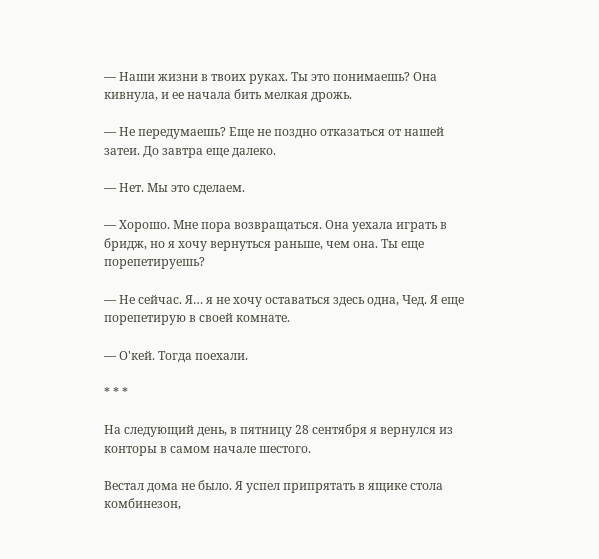— Наши жизни в твоих руках. Ты это понимаешь? Она кивнула, и ее начала бить мелкая дрожь.

— Не передумаешь? Еще не поздно отказаться от нашей затеи. До завтра еще далеко.

— Нет. Мы это сделаем.

— Хорошо. Мне пора возвращаться. Она уехала играть в бридж, но я хочу вернуться раньше, чем она. Ты еще порепетируешь?

— Не сейчас. Я… я не хочу оставаться здесь одна, Чед. Я еще порепетирую в своей комнате.

— О'кей. Тогда поехали.

* * *

На следующий день, в пятницу 28 сентября я вернулся из конторы в самом начале шестого.

Вестал дома не было. Я успел припрятать в ящике стола комбинезон,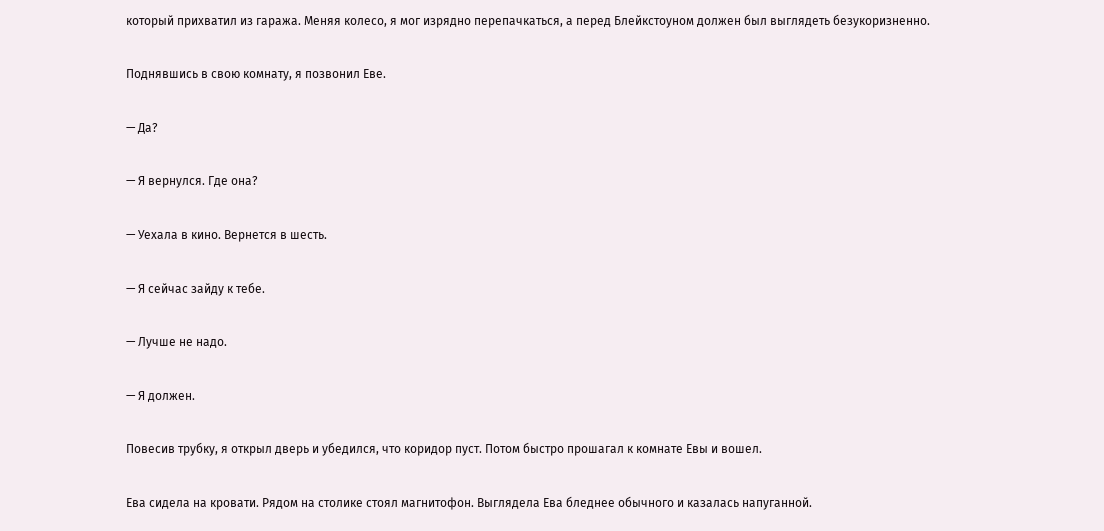который прихватил из гаража. Меняя колесо, я мог изрядно перепачкаться, а перед Блейкстоуном должен был выглядеть безукоризненно.

Поднявшись в свою комнату, я позвонил Еве.

— Да?

— Я вернулся. Где она?

— Уехала в кино. Вернется в шесть.

— Я сейчас зайду к тебе.

— Лучше не надо.

— Я должен.

Повесив трубку, я открыл дверь и убедился, что коридор пуст. Потом быстро прошагал к комнате Евы и вошел.

Ева сидела на кровати. Рядом на столике стоял магнитофон. Выглядела Ева бледнее обычного и казалась напуганной.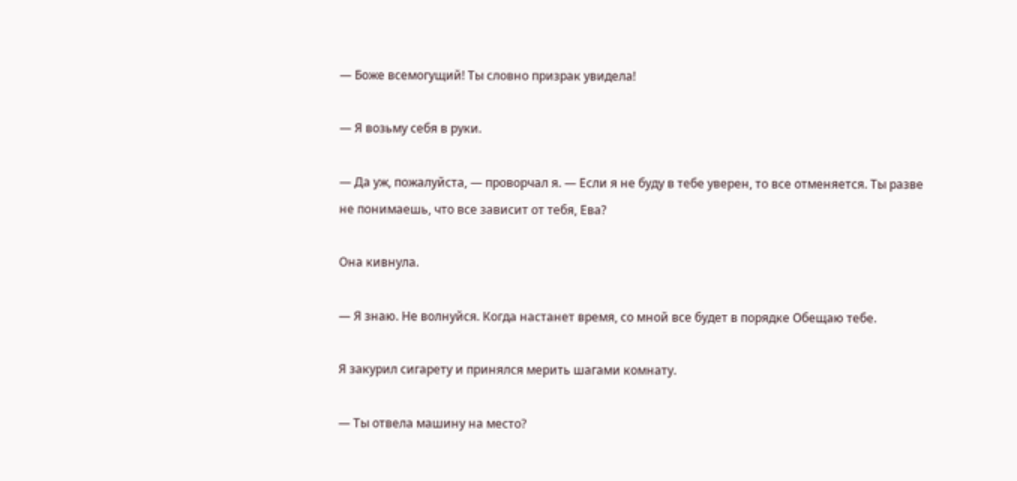— Боже всемогущий! Ты словно призрак увидела!

— Я возьму себя в руки.

— Да уж, пожалуйста, — проворчал я. — Если я не буду в тебе уверен, то все отменяется. Ты разве не понимаешь, что все зависит от тебя, Ева?

Она кивнула.

— Я знаю. Не волнуйся. Когда настанет время, со мной все будет в порядке Обещаю тебе.

Я закурил сигарету и принялся мерить шагами комнату.

— Ты отвела машину на место?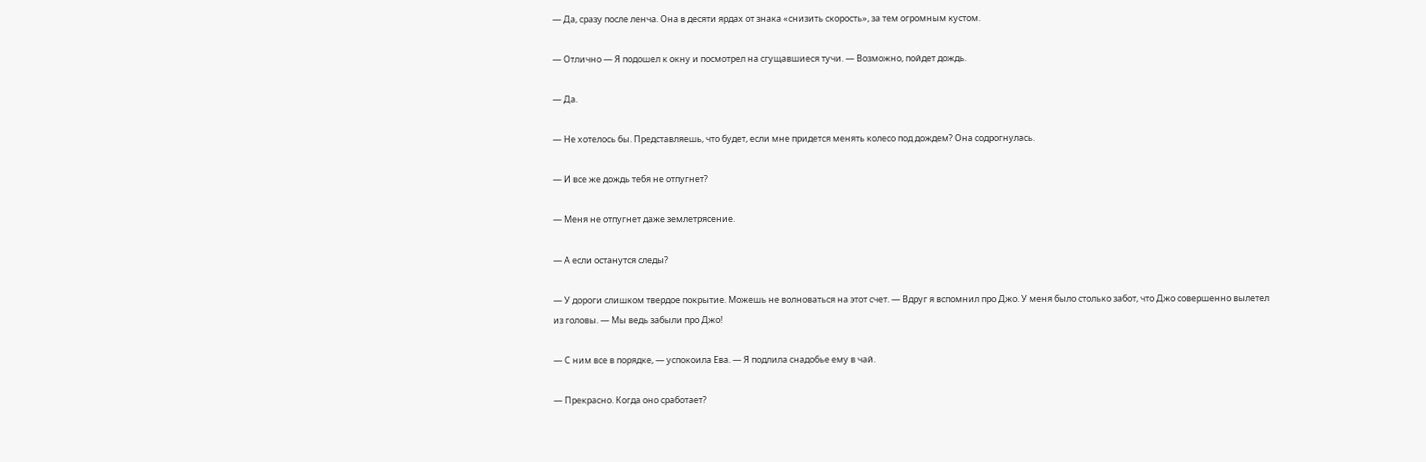— Да, сразу после ленча. Она в десяти ярдах от знака «снизить скорость», за тем огромным кустом.

— Отлично — Я подошел к окну и посмотрел на сгущавшиеся тучи. — Возможно, пойдет дождь.

— Да.

— Не хотелось бы. Представляешь, что будет, если мне придется менять колесо под дождем? Она содрогнулась.

— И все же дождь тебя не отпугнет?

— Меня не отпугнет даже землетрясение.

— А если останутся следы?

— У дороги слишком твердое покрытие. Можешь не волноваться на этот счет. — Вдруг я вспомнил про Джо. У меня было столько забот, что Джо совершенно вылетел из головы. — Мы ведь забыли про Джо!

— С ним все в порядке, — успокоила Ева. — Я подлила снадобье ему в чай.

— Прекрасно. Когда оно сработает?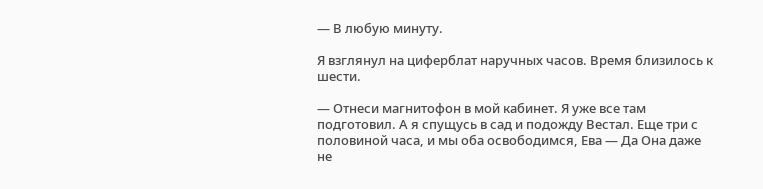— В любую минуту.

Я взглянул на циферблат наручных часов. Время близилось к шести.

— Отнеси магнитофон в мой кабинет. Я уже все там подготовил. А я спущусь в сад и подожду Вестал. Еще три с половиной часа, и мы оба освободимся, Ева — Да Она даже не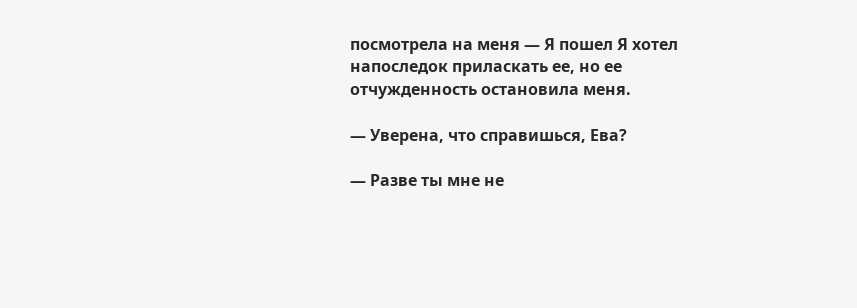посмотрела на меня — Я пошел Я хотел напоследок приласкать ее, но ее отчужденность остановила меня.

— Уверена, что справишься, Ева?

— Разве ты мне не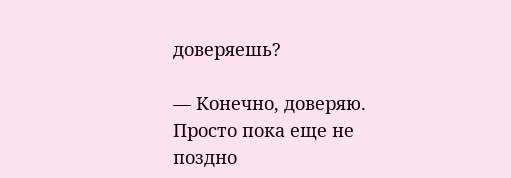доверяешь?

— Конечно, доверяю. Просто пока еще не поздно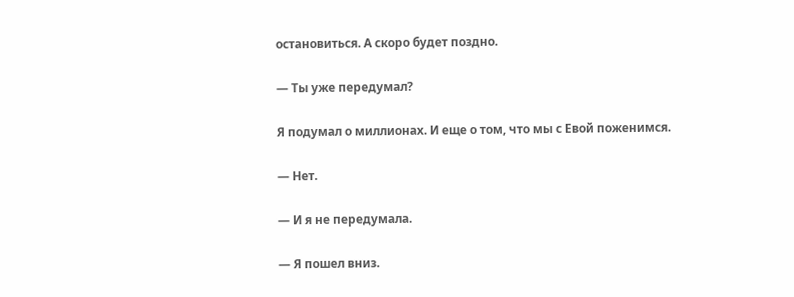остановиться. А скоро будет поздно.

— Ты уже передумал?

Я подумал о миллионах. И еще о том, что мы с Евой поженимся.

— Нет.

— И я не передумала.

— Я пошел вниз.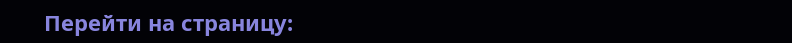Перейти на страницу: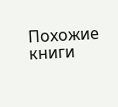Похожие книги